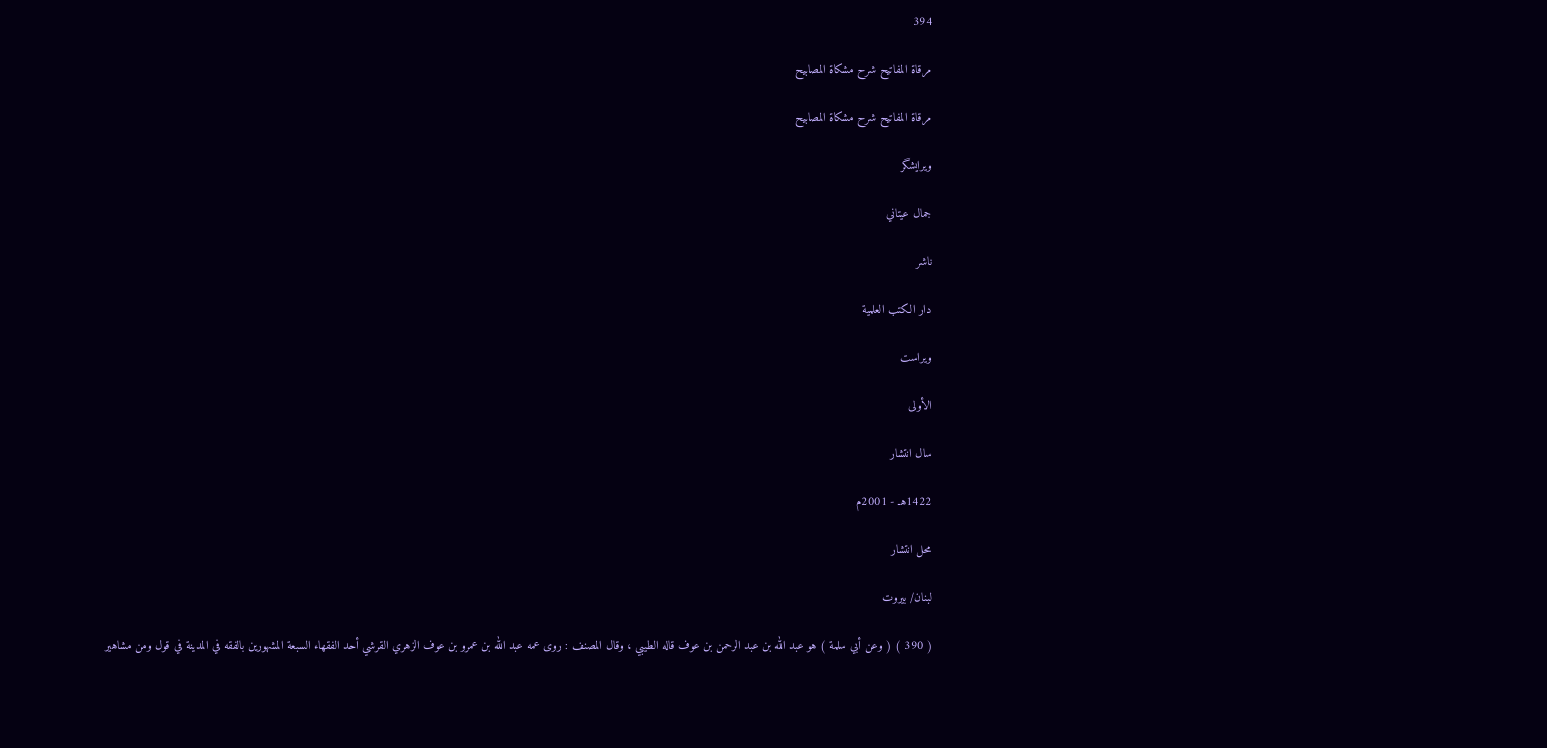394

مرقاة المفاتيح شرح مشكاة المصابيح

مرقاة المفاتيح شرح مشكاة المصابيح

ویرایشگر

جمال عيتاني

ناشر

دار الكتب العلمية

ویراست

الأولى

سال انتشار

1422هـ - 2001م

محل انتشار

لبنان/ بيروت

( 390 ) ( وعن أبي سلمة ) هو عبد الله بن عبد الرحمن بن عوف قاله الطيبي ، وقال المصنف : روى عمه عبد الله بن عمرو بن عوف الزهري القرشي أحد الفقهاء السبعة المشهورين بالفقه في المدينة في قول ومن مشاهير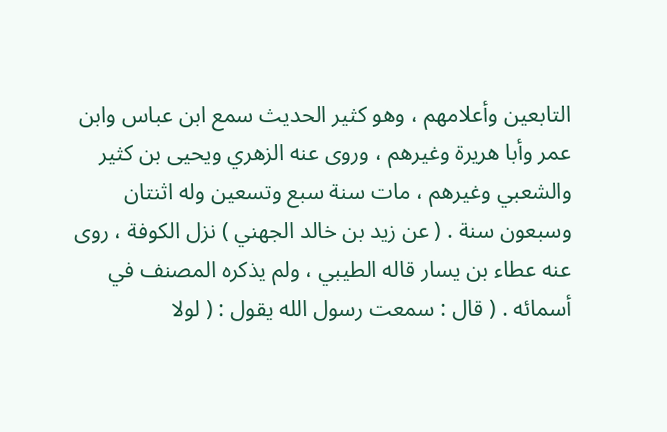التابعين وأعلامهم ، وهو كثير الحديث سمع ابن عباس وابن عمر وأبا هريرة وغيرهم ، وروى عنه الزهري ويحيى بن كثير والشعبي وغيرهم ، مات سنة سبع وتسعين وله اثنتان وسبعون سنة . ( عن زيد بن خالد الجهني ) نزل الكوفة ، روى عنه عطاء بن يسار قاله الطيبي ، ولم يذكره المصنف في أسمائه . ( قال : سمعت رسول الله يقول : ( لولا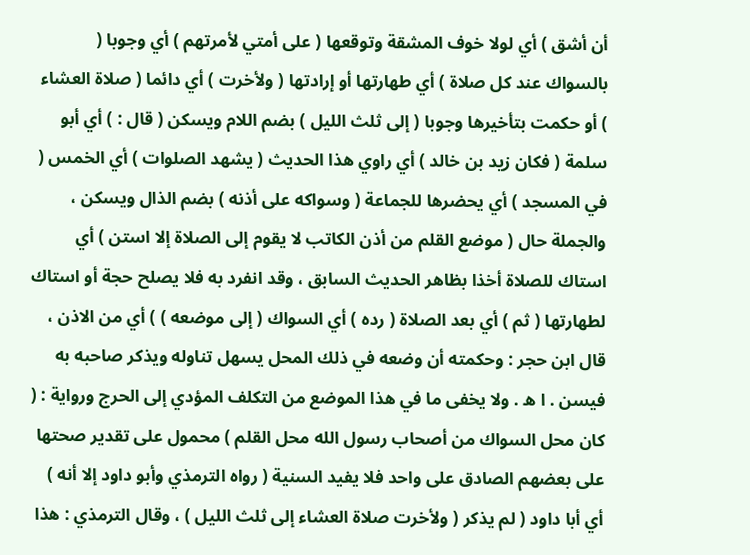أن أشق ) أي لولا خوف المشقة وتوقعها ( على أمتي لأمرتهم ) أي وجوبا ( بالسواك عند كل صلاة ) أي طهارتها أو إرادتها ( ولأخرت ) أي دائما ( صلاة العشاء ) أو حكمت بتأخيرها وجوبا ( إلى ثلث الليل ) بضم اللام ويسكن ( قال : ) أي أبو سلمة ( فكان زيد بن خالد ) أي راوي هذا الحديث ( يشهد الصلوات ) أي الخمس ( في المسجد ) أي يحضرها للجماعة ( وسواكه على أذنه ) بضم الذال ويسكن ، والجملة حال ( موضع القلم من أذن الكاتب لا يقوم إلى الصلاة إلا استن ) أي استاك للصلاة أخذا بظاهر الحديث السابق ، وقد انفرد به فلا يصلح حجة أو استاك لطهارتها ( ثم ) أي بعد الصلاة ( رده ) أي السواك ( إلى موضعه ) ) أي من الاذن ، قال ابن حجر : وحكمته أن وضعه في ذلك المحل يسهل تناوله ويذكر صاحبه به فيسن . ا ه . ولا يخفى ما في هذا الموضع من التكلف المؤدي إلى الحرج ورواية : ( كان محل السواك من أصحاب رسول الله محل القلم ) محمول على تقدير صحتها على بعضهم الصادق على واحد فلا يفيد السنية ( رواه الترمذي وأبو داود إلا أنه ) أي أبا داود ( لم يذكر ( ولأخرت صلاة العشاء إلى ثلث الليل ) ، وقال الترمذي : هذا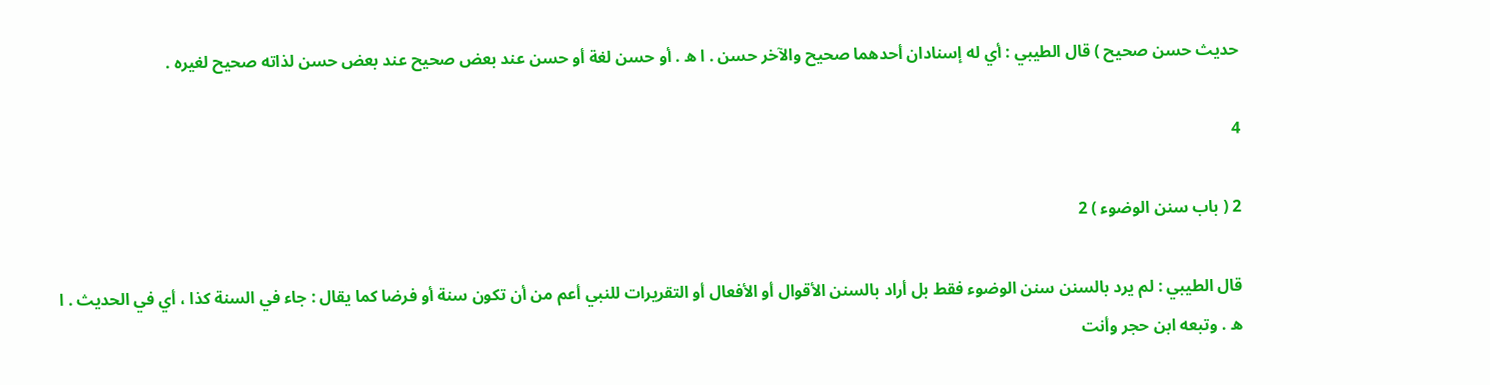حديث حسن صحيح ) قال الطيبي : أي له إسنادان أحدهما صحيح والآخر حسن . ا ه . أو حسن لغة أو حسن عند بعض صحيح عند بعض حسن لذاته صحيح لغيره .

4

2 ( باب سنن الوضوء ) 2

قال الطيبي : لم يرد بالسنن سنن الوضوء فقط بل أراد بالسنن الأقوال أو الأفعال أو التقريرات للنبي أعم من أن تكون سنة أو فرضا كما يقال : جاء في السنة كذا ، أي في الحديث . ا ه . وتبعه ابن حجر وأنت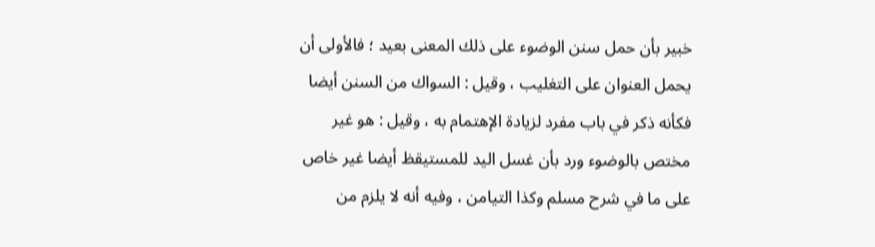خبير بأن حمل سنن الوضوء على ذلك المعنى بعيد ؛ فالأولى أن يحمل العنوان على التغليب ، وقيل : السواك من السنن أيضا فكأنه ذكر في باب مفرد لزيادة الإهتمام به ، وقيل : هو غير مختص بالوضوء ورد بأن غسل اليد للمستيقظ أيضا غير خاص على ما في شرح مسلم وكذا التيامن ، وفيه أنه لا يلزم من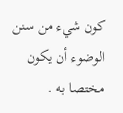كون شيء من سنن الوضوء أن يكون مختصا به .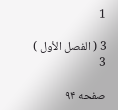1

3 ( الفصل الأول ) 3

صفحه ۹۴